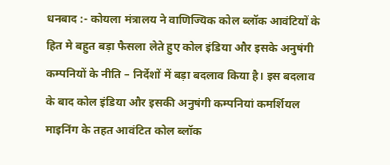धनबाद :- कोयला मंत्रालय ने वाणिज्यिक कोल ब्लॉक आवंटियों के हित मे बहुत बड़ा फैसला लेते हुए कोल इंडिया और इसके अनुषंगी कम्पनियों के नीति – निर्देशों में बड़ा बदलाव किया है। इस बदलाव के बाद कोल इंडिया और इसकी अनुषंगी कम्पनियां कमर्शियल माइनिंग के तहत आवंटित कोल ब्लॉक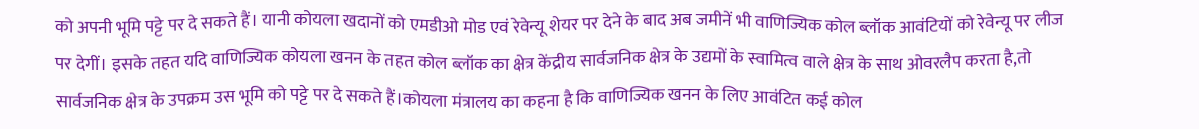को अपनी भूमि पट्टे पर दे सकते हैं। यानी कोयला खदानों को एमडीओ मोड एवं रेवेन्यू शेयर पर देने के बाद अब जमीनें भी वाणिज्यिक कोल ब्लॉक आवंटियों को रेवेन्यू पर लीज पर देगीं। इसके तहत यदि वाणिज्यिक कोयला खनन के तहत कोल ब्लॉक का क्षेत्र केंद्रीय सार्वजनिक क्षेत्र के उद्यमों के स्वामित्व वाले क्षेत्र के साथ ओवरलैप करता है,तो सार्वजनिक क्षेत्र के उपक्रम उस भूमि को पट्टे पर दे सकते हैं।कोयला मंत्रालय का कहना है कि वाणिज्यिक खनन के लिए आवंटित कई कोल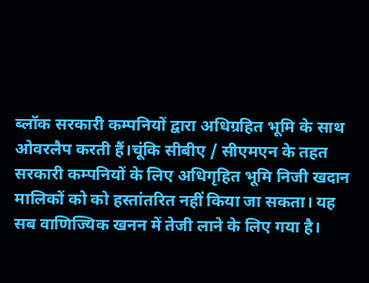ब्लॉक सरकारी कम्पनियों द्वारा अधिग्रहित भूमि के साथ ओवरलैप करती हैं।चूंकि सीबीए / सीएमएन के तहत सरकारी कम्पनियों के लिए अधिगृहित भूमि निजी खदान मालिकों को को हस्तांतरित नहीं किया जा सकता। यह सब वाणिज्यिक खनन में तेजी लाने के लिए गया है।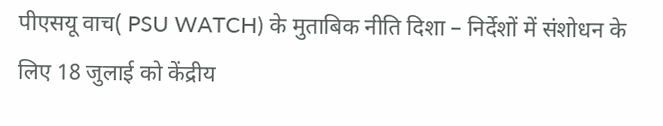पीएसयू वाच( PSU WATCH) के मुताबिक नीति दिशा – निर्देशों में संशोधन के लिए 18 जुलाई को केंद्रीय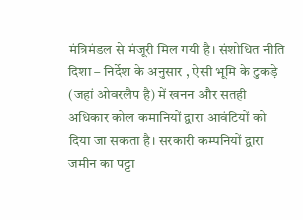मंत्रिमंडल से मंजूरी मिल गयी है। संशोधित नीति दिशा – निर्देश के अनुसार , ऐसी भूमि के टुकड़े (जहां ओवरलैप है) में खनन और सतही अधिकार कोल कमानियों द्वारा आवंटियों को दिया जा सकता है। सरकारी कम्पनियों द्वारा जमीन का पट्टा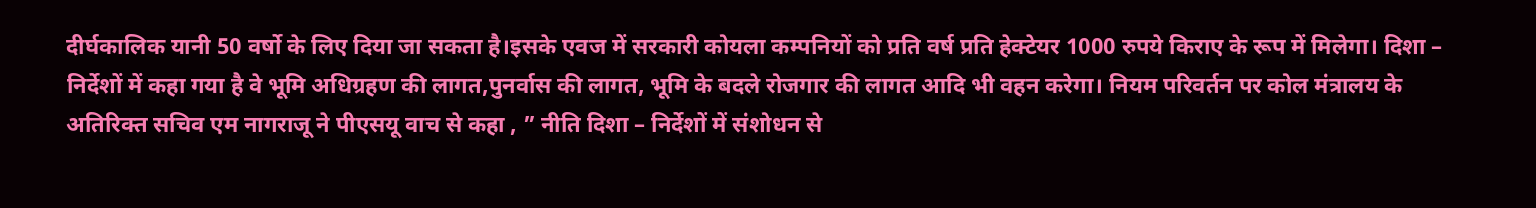दीर्घकालिक यानी 50 वर्षो के लिए दिया जा सकता है।इसके एवज में सरकारी कोयला कम्पनियों को प्रति वर्ष प्रति हेक्टेयर 1000 रुपये किराए के रूप में मिलेगा। दिशा – निर्देशों में कहा गया है वे भूमि अधिग्रहण की लागत,पुनर्वास की लागत, भूमि के बदले रोजगार की लागत आदि भी वहन करेगा। नियम परिवर्तन पर कोल मंत्रालय के अतिरिक्त सचिव एम नागराजू ने पीएसयू वाच से कहा , ” नीति दिशा – निर्देशों में संशोधन से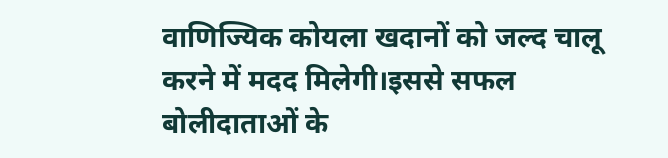वाणिज्यिक कोयला खदानों को जल्द चालू करने में मदद मिलेगी।इससे सफल बोलीदाताओं के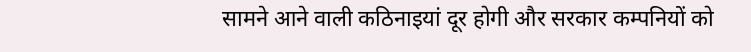सामने आने वाली कठिनाइयां दूर होगी और सरकार कम्पनियों को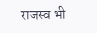राजस्व भी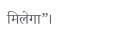मिलेगा”।